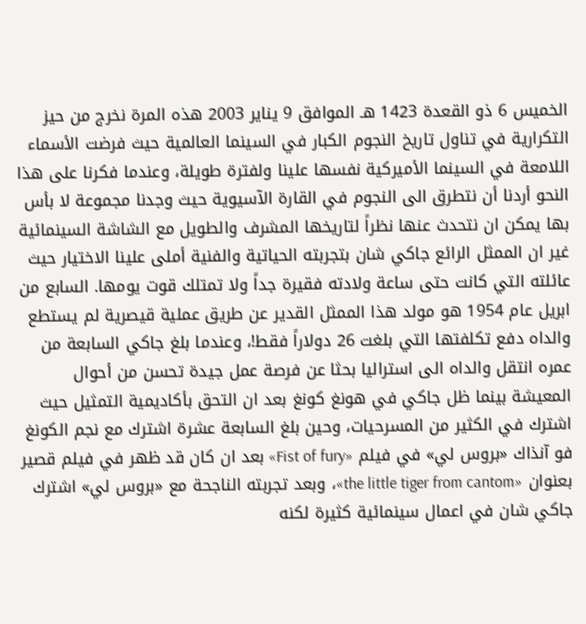الخميس 6 ذو القعدة 1423 هـ الموافق 9 يناير 2003 هذه المرة نخرج من حيز التكرارية في تناول تاريخ النجوم الكبار في السينما العالمية حيث فرضت الأسماء اللامعة في السينما الأميركية نفسها علينا ولفترة طويلة، وعندما فكرنا على هذا النحو أردنا أن نتطرق الى النجوم في القارة الآسيوية حيث وجدنا مجموعة لا بأس بها يمكن ان نتحدث عنها نظراً لتاريخها المشرف والطويل مع الشاشة السينمائية غير ان الممثل الرائع جاكي شان بتجربته الحياتية والفنية أملى علينا الاختيار حيث عائلته التي كانت حتى ساعة ولادته فقيرة جداً ولا تمتلك قوت يومها. السابع من ابريل عام 1954 هو مولد هذا الممثل القدير عن طريق عملية قيصرية لم يستطع والداه دفع تكلفتها التي بلغت 26 دولاراً فقط!، وعندما بلغ جاكي السابعة من عمره انتقل والداه الى استراليا بحثا عن فرصة عمل جيدة تحسن من أحوال المعيشة بينما ظل جاكي في هونغ كونغ بعد ان التحق بأكاديمية التمثيل حيث اشترك في الكثير من المسرحيات، وحين بلغ السابعة عشرة اشترك مع نجم الكونغ فو آنذاك «بروس لي» في فيلم «Fist of fury» بعد ان كان قد ظهر في فيلم قصير بعنوان «the little tiger from cantom»، وبعد تجربته الناجحة مع «بروس لي» اشترك جاكي شان في اعمال سينمائية كثيرة لكنه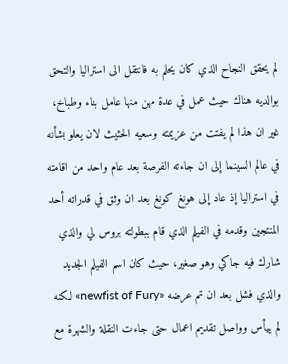لم يحقق النجاح الذي كان يحلم به فانتقل الى استراليا والتحق بوالديه هناك حيث عمل في عدة مهن منها عامل بناء وطباخ، غير ان هذا لم يفتت من عزيمته وسعيه الحثيث لان يعلو بشأنه في عالم السينما إلى ان جاءته الفرصة بعد عام واحد من اقامته في استراليا إذ عاد إلى هونغ كونغ بعد ان وثق في قدراته أحد المنتجين وقدمه في الفيلم الذي قام ببطولته بروس لي والذي شارك فيه جاكي وهو صغير، حيث كان اسم الفيلم الجديد والذي فشل بعد ان تم عرضه «newfist of Fury» لكنه لم ييأس وواصل تقديم اعمال حتى جاءت النقلة والشهرة مع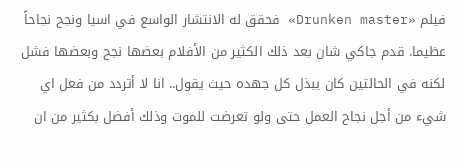فيلم «Drunken master» فحقق له الانتشار الواسع في اسيا ونجح نجاحاً عظيما. قدم جاكي شان بعد ذلك الكثير من الأفلام بعضها نجح وبعضها فشل لكنه في الحالتين كان يبذل كل جهده حيث يقول.. انا لا أتردد من فعل اي شيء من أجل نجاح العمل حتى ولو تعرضت للموت وذلك أفضل بكثير من ان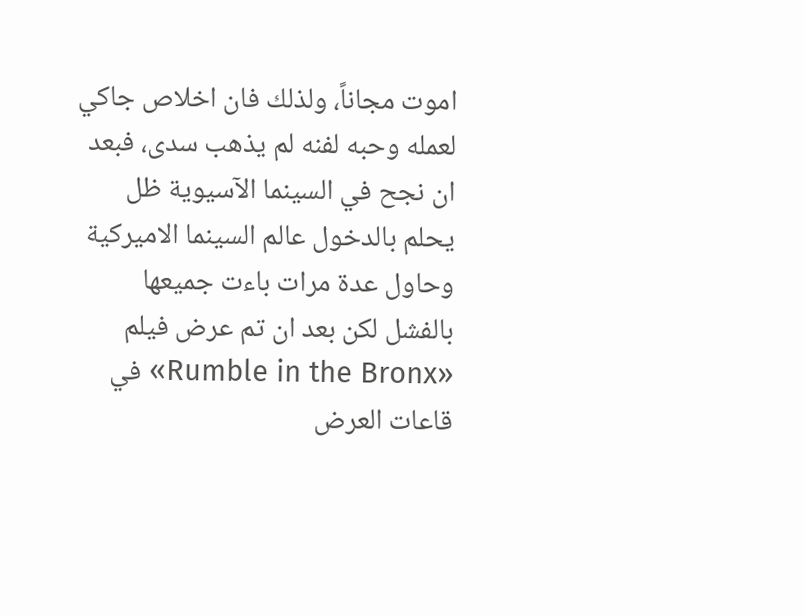اموت مجاناً، ولذلك فان اخلاص جاكي لعمله وحبه لفنه لم يذهب سدى، فبعد ان نجح في السينما الآسيوية ظل يحلم بالدخول عالم السينما الاميركية وحاول عدة مرات باءت جميعها بالفشل لكن بعد ان تم عرض فيلم «Rumble in the Bronx» في قاعات العرض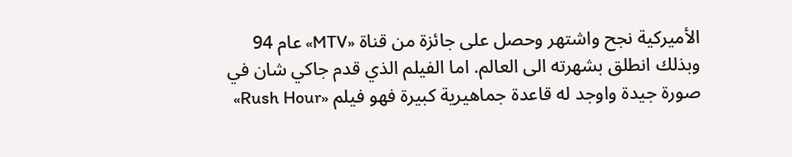الأميركية نجح واشتهر وحصل على جائزة من قناة «MTV» عام 94 وبذلك انطلق بشهرته الى العالم. اما الفيلم الذي قدم جاكي شان في صورة جيدة واوجد له قاعدة جماهيرية كبيرة فهو فيلم «Rush Hour»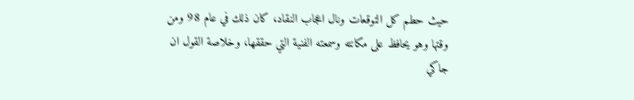حيث حطم كل التوقعات ونال اعجاب النقاد، كان ذلك في عام 98 ومن وقتها وهو يحافظ على مكانته وسمعته الفنية التي حققها، وخلاصة القول ان جاكي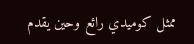ممثل كوميدي رائع وحين يقدم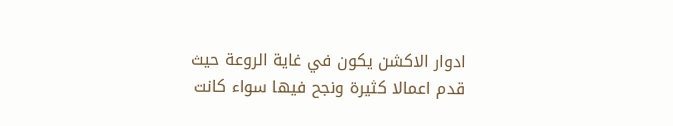ادوار الاكشن يكون في غاية الروعة حيث قدم اعمالا كثيرة ونجح فيها سواء كانت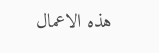هذه الاعمال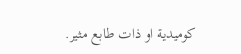كوميدية او ذات طابع مثير.